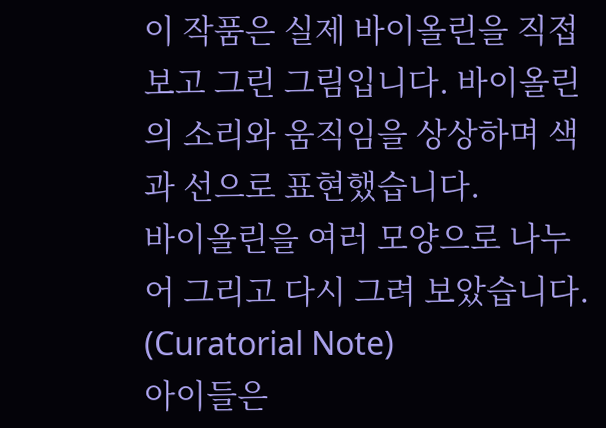이 작품은 실제 바이올린을 직접 보고 그린 그림입니다. 바이올린의 소리와 움직임을 상상하며 색과 선으로 표현했습니다.
바이올린을 여러 모양으로 나누어 그리고 다시 그려 보았습니다.
(Curatorial Note)
아이들은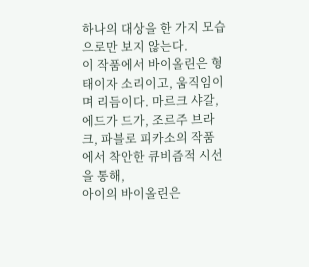하나의 대상을 한 가지 모습으로만 보지 않는다.
이 작품에서 바이올린은 형태이자 소리이고, 움직임이며 리듬이다. 마르크 샤갈, 에드가 드가, 조르주 브라크, 파블로 피카소의 작품에서 착안한 큐비즘적 시선을 통해,
아이의 바이올린은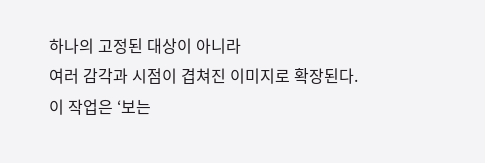하나의 고정된 대상이 아니라
여러 감각과 시점이 겹쳐진 이미지로 확장된다.
이 작업은 ‘보는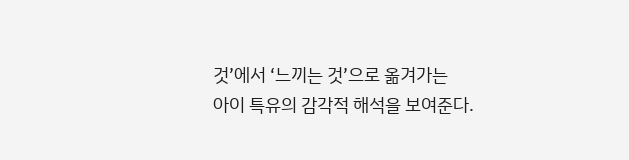것’에서 ‘느끼는 것’으로 옮겨가는
아이 특유의 감각적 해석을 보여준다.